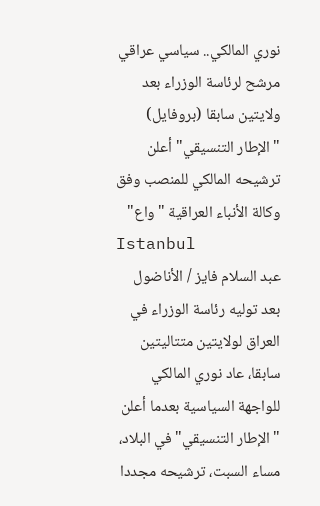نوري المالكي.. سياسي عراقي مرشح لرئاسة الوزراء بعد ولايتين سابقا (بروفايل)
"الإطار التنسيقي" أعلن ترشيحه المالكي للمنصب وفق وكالة الأنباء العراقية "واع"
Istanbul
عبد السلام فايز / الأناضول
بعد توليه رئاسة الوزراء في العراق لولايتين متتاليتين سابقا، عاد نوري المالكي للواجهة السياسية بعدما أعلن "الإطار التنسيقي" في البلاد، مساء السبت، ترشيحه مجددا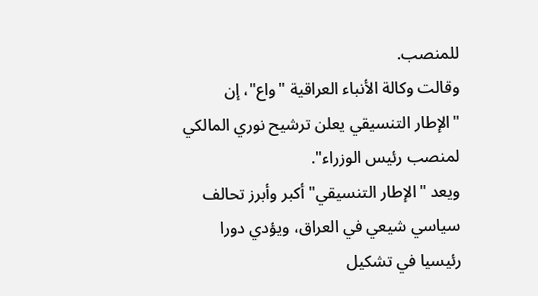للمنصب.
وقالت وكالة الأنباء العراقية "واع"، إن "الإطار التنسيقي يعلن ترشيح نوري المالكي لمنصب رئيس الوزراء".
ويعد "الإطار التنسيقي" أكبر وأبرز تحالف سياسي شيعي في العراق، ويؤدي دورا رئيسيا في تشكيل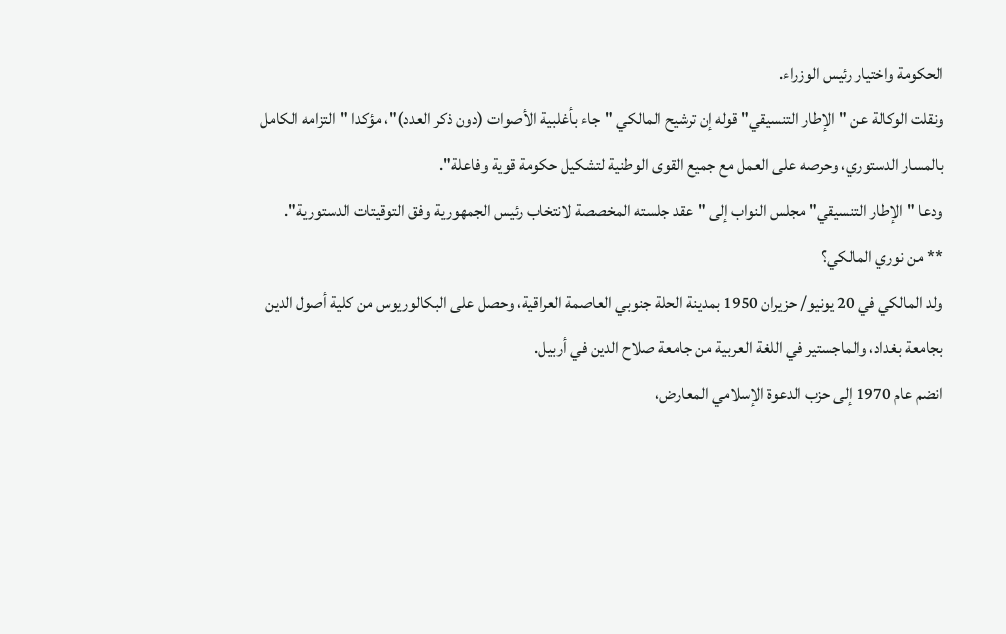الحكومة واختيار رئيس الوزراء.
ونقلت الوكالة عن "الإطار التنسيقي" قوله إن ترشيح المالكي "جاء بأغلبية الأصوات (دون ذكر العدد)"، مؤكدا "التزامه الكامل بالمسار الدستوري، وحرصه على العمل مع جميع القوى الوطنية لتشكيل حكومة قوية وفاعلة".
ودعا "الإطار التنسيقي" مجلس النواب إلى "عقد جلسته المخصصة لانتخاب رئيس الجمهورية وفق التوقيتات الدستورية".
** من نوري المالكي؟
ولد المالكي في 20 يونيو/ حزيران 1950 بمدينة الحلة جنوبي العاصمة العراقية، وحصل على البكالوريوس من كلية أصول الدين بجامعة بغداد، والماجستير في اللغة العربية من جامعة صلاح الدين في أربيل.
انضم عام 1970 إلى حزب الدعوة الإسلامي المعارض،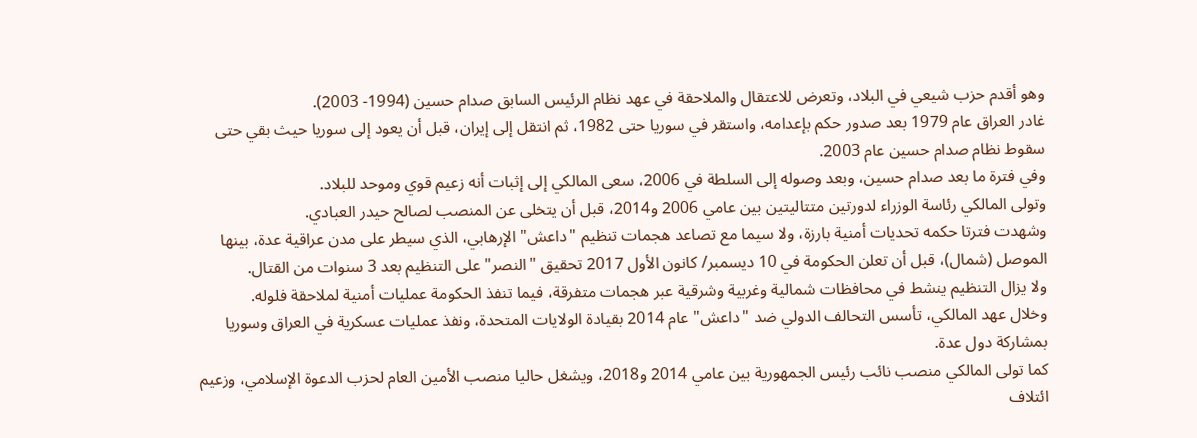وهو أقدم حزب شيعي في البلاد، وتعرض للاعتقال والملاحقة في عهد نظام الرئيس السابق صدام حسين (1994- 2003).
غادر العراق عام 1979 بعد صدور حكم بإعدامه، واستقر في سوريا حتى 1982، ثم انتقل إلى إيران، قبل أن يعود إلى سوريا حيث بقي حتى سقوط نظام صدام حسين عام 2003.
وفي فترة ما بعد صدام حسين، وبعد وصوله إلى السلطة في 2006، سعى المالكي إلى إثبات أنه زعيم قوي وموحد للبلاد.
وتولى المالكي رئاسة الوزراء لدورتين متتاليتين بين عامي 2006 و2014، قبل أن يتخلى عن المنصب لصالح حيدر العبادي.
وشهدت فترتا حكمه تحديات أمنية بارزة، ولا سيما مع تصاعد هجمات تنظيم "داعش" الإرهابي، الذي سيطر على مدن عراقية عدة، بينها الموصل (شمال)، قبل أن تعلن الحكومة في 10 ديسمبر/ كانون الأول 2017 تحقيق "النصر" على التنظيم بعد 3 سنوات من القتال.
ولا يزال التنظيم ينشط في محافظات شمالية وغربية وشرقية عبر هجمات متفرقة، فيما تنفذ الحكومة عمليات أمنية لملاحقة فلوله.
وخلال عهد المالكي، تأسس التحالف الدولي ضد "داعش" عام 2014 بقيادة الولايات المتحدة، ونفذ عمليات عسكرية في العراق وسوريا بمشاركة دول عدة.
كما تولى المالكي منصب نائب رئيس الجمهورية بين عامي 2014 و2018، ويشغل حاليا منصب الأمين العام لحزب الدعوة الإسلامي، وزعيم ائتلاف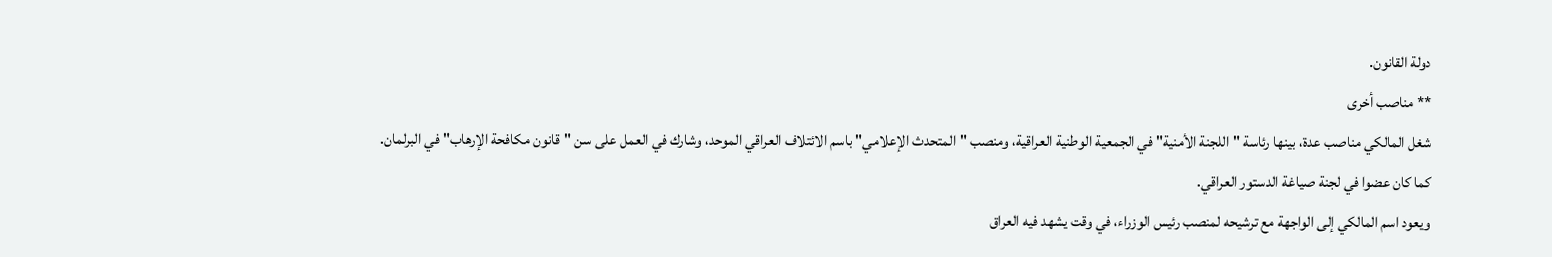دولة القانون.
** مناصب أخرى
شغل المالكي مناصب عدة، بينها رئاسة "اللجنة الأمنية" في الجمعية الوطنية العراقية، ومنصب "المتحدث الإعلامي" باسم الائتلاف العراقي الموحد، وشارك في العمل على سن "قانون مكافحة الإرهاب" في البرلمان.
كما كان عضوا في لجنة صياغة الدستور العراقي.
ويعود اسم المالكي إلى الواجهة مع ترشيحه لمنصب رئيس الوزراء، في وقت يشهد فيه العراق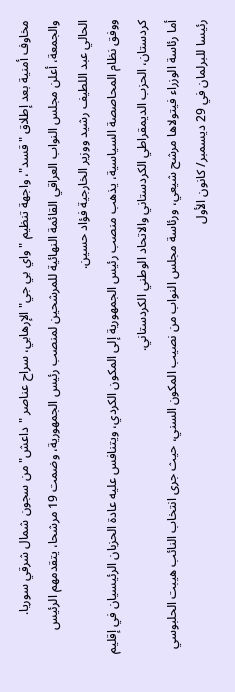مخاوف أمنية بعد إطلاق "قسد"، واجهة تنظيم "واي بي جي" الإرهابي، سراح عناصر "داعش" من سجون شمال شرقي سوريا.
والجمعة، أعلن مجلس النواب العراقي القائمة النهائية للمرشحين لمنصب رئيس الجمهورية، وضمت 19 مرشحا، يتقدمهم الرئيس الحالي عبد اللطيف رشيد ووزير الخارجية فؤاد حسين.
ووفق نظام المحاصصة السياسية، يذهب منصب رئيس الجمهورية إلى المكون الكردي، ويتنافس عليه عادة الحزبان الرئيسيان في إقليم كردستان، الحزب الديمقراطي الكردستاني والاتحاد الوطني الكردستاني.
أما رئاسة الوزراء فيتولاها مرشح شيعي، ورئاسة مجلس النواب من نصيب المكون السني، حيث جرى انتخاب النائب هيبت الحلبوسي رئيسا للبرلمان في 29 ديسمبر/ كانون الأول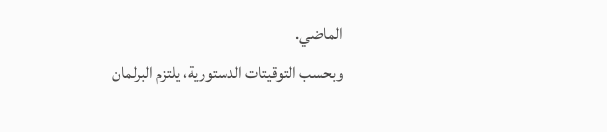الماضي.
وبحسب التوقيتات الدستورية، يلتزم البرلمان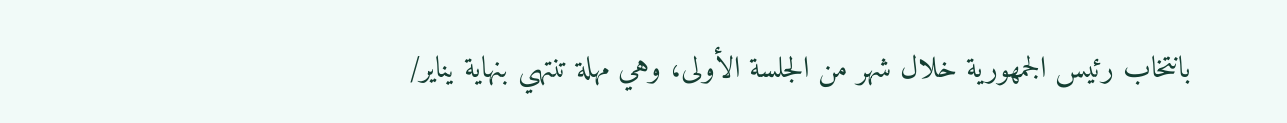بانتخاب رئيس الجمهورية خلال شهر من الجلسة الأولى، وهي مهلة تنتهي بنهاية يناير/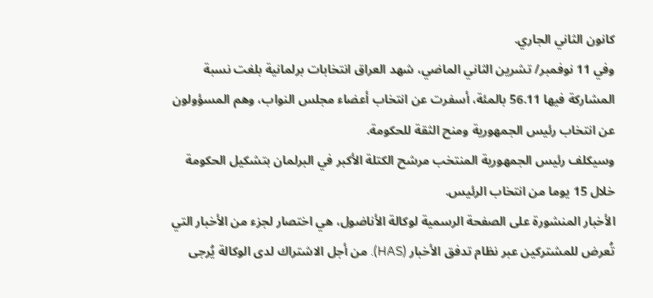كانون الثاني الجاري.
وفي 11 نوفمبر/ تشرين الثاني الماضي، شهد العراق انتخابات برلمانية بلغت نسبة المشاركة فيها 56.11 بالمئة، أسفرت عن انتخاب أعضاء مجلس النواب، وهم المسؤولون عن انتخاب رئيس الجمهورية ومنح الثقة للحكومة.
وسيكلف رئيس الجمهورية المنتخب مرشح الكتلة الأكبر في البرلمان بتشكيل الحكومة خلال 15 يوما من انتخاب الرئيس.
الأخبار المنشورة على الصفحة الرسمية لوكالة الأناضول، هي اختصار لجزء من الأخبار التي تُعرض للمشتركين عبر نظام تدفق الأخبار (HAS). من أجل الاشتراك لدى الوكالة يُرجى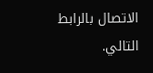الاتصال بالرابط التالي.